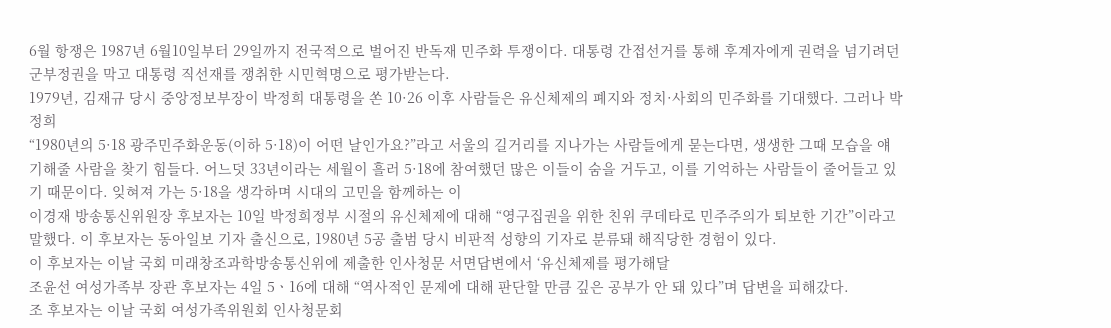6월 항쟁은 1987년 6월10일부터 29일까지 전국적으로 벌어진 반독재 민주화 투쟁이다. 대통령 간접선거를 통해 후계자에게 권력을 넘기려던 군부정권을 막고 대통령 직선재를 쟁취한 시민혁명으로 평가받는다.
1979년, 김재규 당시 중앙정보부장이 박정희 대통령을 쏜 10·26 이후 사람들은 유신체제의 폐지와 정치·사회의 민주화를 기대했다. 그러나 박정희
“1980년의 5·18 광주민주화운동(이하 5·18)이 어떤 날인가요?”라고 서울의 길거리를 지나가는 사람들에게 묻는다면, 생생한 그때 모습을 얘기해줄 사람을 찾기 힘들다. 어느덧 33년이라는 세월이 흘러 5·18에 참여했던 많은 이들이 숨을 거두고, 이를 기억하는 사람들이 줄어들고 있기 때문이다. 잊혀져 가는 5·18을 생각하며 시대의 고민을 함께하는 이
이경재 방송통신위원장 후보자는 10일 박정희정부 시절의 유신체제에 대해 “영구집권을 위한 친위 쿠데타로 민주주의가 퇴보한 기간”이라고 말했다. 이 후보자는 동아일보 기자 출신으로, 1980년 5공 출범 당시 비판적 성향의 기자로 분류돼 해직당한 경험이 있다.
이 후보자는 이날 국회 미래창조과학방송통신위에 제출한 인사청문 서면답변에서 ‘유신체제를 평가해달
조윤선 여성가족부 장관 후보자는 4일 5ㆍ16에 대해 “역사적인 문제에 대해 판단할 만큼 깊은 공부가 안 돼 있다”며 답변을 피해갔다.
조 후보자는 이날 국회 여성가족위원회 인사청문회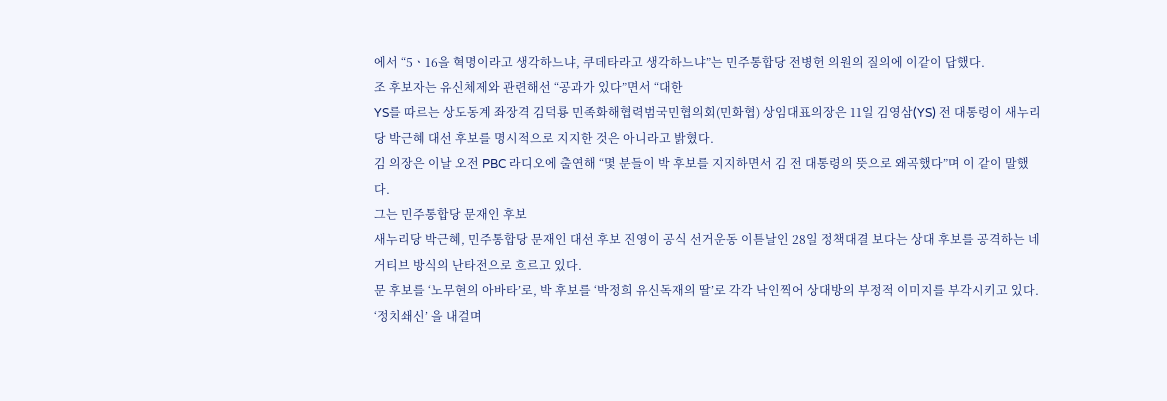에서 “5ㆍ16을 혁명이라고 생각하느냐, 쿠데타라고 생각하느냐”는 민주통합당 전병헌 의원의 질의에 이같이 답했다.
조 후보자는 유신체제와 관련해선 “공과가 있다”면서 “대한
YS를 따르는 상도동계 좌장격 김덕룡 민족화해협력범국민협의회(민화협) 상임대표의장은 11일 김영삼(YS) 전 대통령이 새누리당 박근혜 대선 후보를 명시적으로 지지한 것은 아니라고 밝혔다.
김 의장은 이날 오전 PBC 라디오에 출연해 “몇 분들이 박 후보를 지지하면서 김 전 대통령의 뜻으로 왜곡했다”며 이 같이 말했다.
그는 민주통합당 문재인 후보
새누리당 박근혜, 민주통합당 문재인 대선 후보 진영이 공식 선거운동 이튿날인 28일 정책대결 보다는 상대 후보를 공격하는 네거티브 방식의 난타전으로 흐르고 있다.
문 후보를 ‘노무현의 아바타’로, 박 후보를 ‘박정희 유신독재의 딸’로 각각 낙인찍어 상대방의 부정적 이미지를 부각시키고 있다. ‘정치쇄신’ 을 내걸며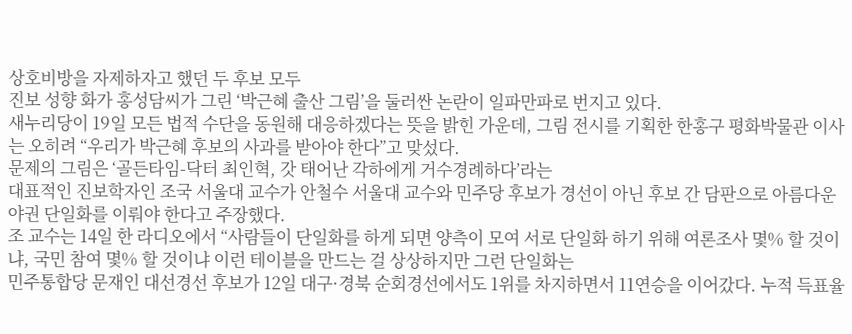상호비방을 자제하자고 했던 두 후보 모두
진보 성향 화가 홍성담씨가 그린 ‘박근혜 출산 그림’을 둘러싼 논란이 일파만파로 번지고 있다.
새누리당이 19일 모든 법적 수단을 동원해 대응하겠다는 뜻을 밝힌 가운데, 그림 전시를 기획한 한홍구 평화박물관 이사는 오히려 “우리가 박근혜 후보의 사과를 받아야 한다”고 맞섰다.
문제의 그림은 ‘골든타임-닥터 최인혁, 갓 태어난 각하에게 거수경례하다’라는
대표적인 진보학자인 조국 서울대 교수가 안철수 서울대 교수와 민주당 후보가 경선이 아닌 후보 간 담판으로 아름다운 야권 단일화를 이뤄야 한다고 주장했다.
조 교수는 14일 한 라디오에서 “사람들이 단일화를 하게 되면 양측이 모여 서로 단일화 하기 위해 여론조사 몇% 할 것이냐, 국민 참여 몇% 할 것이냐 이런 테이블을 만드는 걸 상상하지만 그런 단일화는
민주통합당 문재인 대선경선 후보가 12일 대구·경북 순회경선에서도 1위를 차지하면서 11연승을 이어갔다. 누적 득표율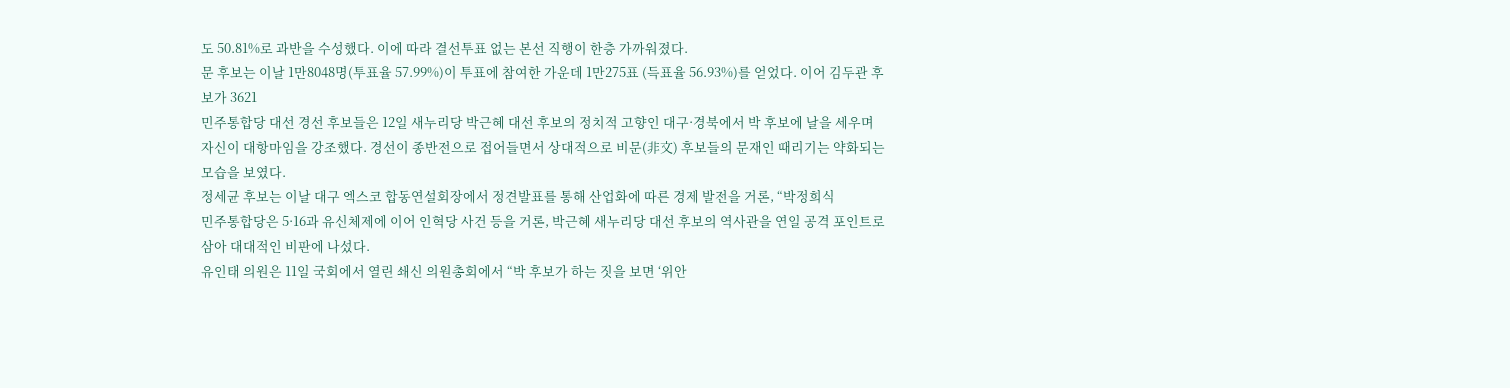도 50.81%로 과반을 수성했다. 이에 따라 결선투표 없는 본선 직행이 한층 가까워졌다.
문 후보는 이날 1만8048명(투표율 57.99%)이 투표에 참여한 가운데 1만275표 (득표율 56.93%)를 얻었다. 이어 김두관 후보가 3621
민주통합당 대선 경선 후보들은 12일 새누리당 박근혜 대선 후보의 정치적 고향인 대구·경북에서 박 후보에 날을 세우며 자신이 대항마임을 강조했다. 경선이 종반전으로 접어들면서 상대적으로 비문(非文) 후보들의 문재인 때리기는 약화되는 모습을 보였다.
정세균 후보는 이날 대구 엑스코 합동연설회장에서 정견발표를 통해 산업화에 따른 경제 발전을 거론, “박정희식
민주통합당은 5·16과 유신체제에 이어 인혁당 사건 등을 거론, 박근혜 새누리당 대선 후보의 역사관을 연일 공격 포인트로 삼아 대대적인 비판에 나섰다.
유인태 의원은 11일 국회에서 열린 쇄신 의원총회에서 “박 후보가 하는 짓을 보면 ‘위안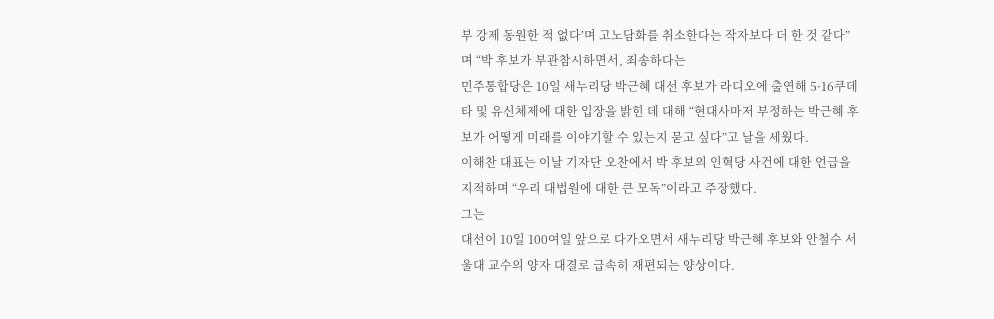부 강제 동원한 적 없다’며 고노담화를 취소한다는 작자보다 더 한 것 같다”며 “박 후보가 부관참시하면서, 죄송하다는
민주통합당은 10일 새누리당 박근혜 대선 후보가 라디오에 출연해 5·16쿠데타 및 유신체제에 대한 입장을 밝힌 데 대해 “현대사마저 부정하는 박근혜 후보가 어떻게 미래를 이야기할 수 있는지 묻고 싶다”고 날을 세웠다.
이해찬 대표는 이날 기자단 오찬에서 박 후보의 인혁당 사건에 대한 언급을 지적하며 “우리 대법원에 대한 큰 모독”이라고 주장했다.
그는
대선이 10일 100여일 앞으로 다가오면서 새누리당 박근혜 후보와 안철수 서울대 교수의 양자 대결로 급속히 재편되는 양상이다.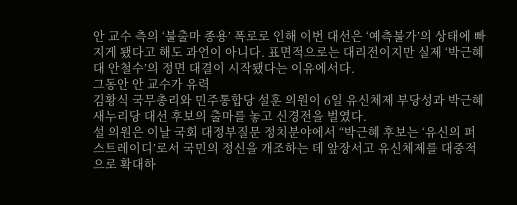안 교수 측의 ‘불출마 종용’ 폭로로 인해 이번 대선은 ‘예측불가’의 상태에 빠지게 됐다고 해도 과언이 아니다. 표면적으로는 대리전이지만 실제 ‘박근혜 대 안철수’의 정면 대결이 시작됐다는 이유에서다.
그동안 안 교수가 유력
김황식 국무총리와 민주통합당 설훈 의원이 6일 유신체제 부당성과 박근혜 새누리당 대선 후보의 출마를 놓고 신경전을 벌였다.
설 의원은 이날 국회 대정부질문 정치분야에서 “박근혜 후보는 ‘유신의 퍼스트레이디’로서 국민의 정신을 개조하는 데 앞장서고 유신체제를 대중적으로 확대하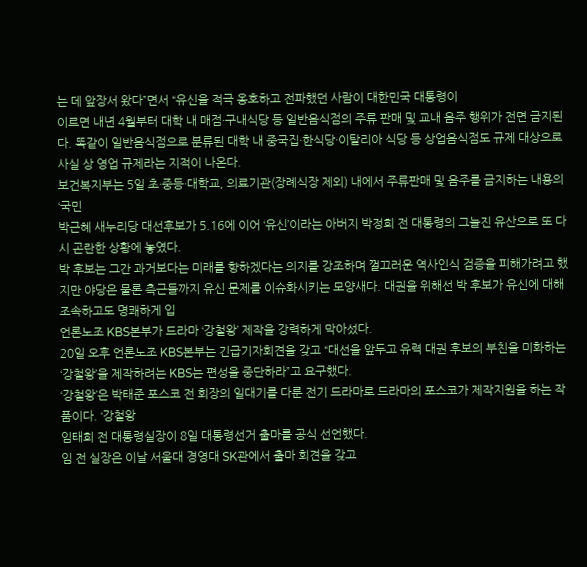는 데 앞장서 왔다”면서 “유신을 적극 옹호하고 전파했던 사람이 대한민국 대통령이
이르면 내년 4월부터 대학 내 매점·구내식당 등 일반음식점의 주류 판매 및 교내 음주 행위가 전면 금지된다. 똑같이 일반음식점으로 분류된 대학 내 중국집·한식당·이탈리아 식당 등 상업음식점도 규제 대상으로 사실 상 영업 규제라는 지적이 나온다.
보건복지부는 5일 초·중등·대학교, 의료기관(장례식장 제외) 내에서 주류판매 및 음주를 금지하는 내용의 ‘국민
박근혜 새누리당 대선후보가 5.16에 이어 ‘유신’이라는 아버지 박정희 전 대통령의 그늘진 유산으로 또 다시 곤란한 상황에 놓였다.
박 후보는 그간 과거보다는 미래를 향하겠다는 의지를 강조하며 껄끄러운 역사인식 검증을 피해가려고 했지만 야당은 물론 측근들까지 유신 문제를 이슈화시키는 모양새다. 대권을 위해선 박 후보가 유신에 대해 조속하고도 명쾌하게 입
언론노조 KBS본부가 드라마 ‘강철왕’ 제작을 강력하게 막아섰다.
20일 오후 언론노조 KBS본부는 긴급기자회견을 갖고 “대선을 앞두고 유력 대권 후보의 부친을 미화하는 ‘강철왕’을 제작하려는 KBS는 편성을 중단하라”고 요구했다.
‘강철왕’은 박태준 포스코 전 회장의 일대기를 다룬 전기 드라마로 드라마의 포스코가 제작지원을 하는 작품이다. ‘강철왕
임태희 전 대통령실장이 8일 대통령선거 출마를 공식 선언했다.
임 전 실장은 이날 서울대 경영대 SK관에서 출마 회견을 갖고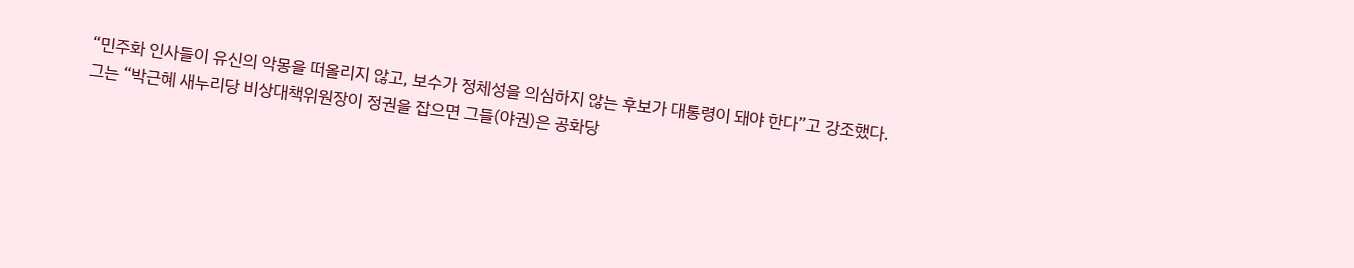“민주화 인사들이 유신의 악몽을 떠올리지 않고, 보수가 정체성을 의심하지 않는 후보가 대통령이 돼야 한다”고 강조했다.
그는 “박근혜 새누리당 비상대책위원장이 정권을 잡으면 그들(야권)은 공화당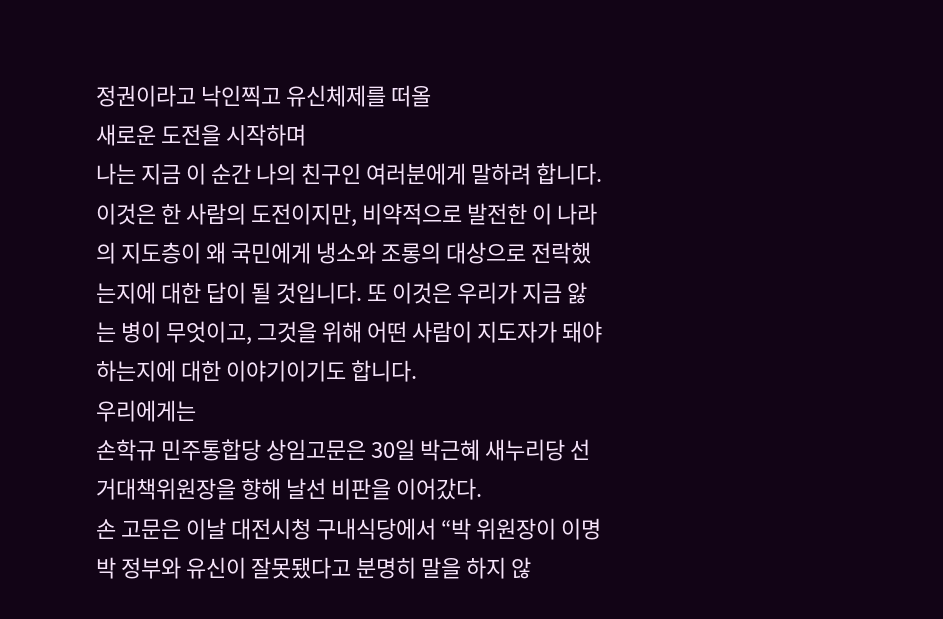정권이라고 낙인찍고 유신체제를 떠올
새로운 도전을 시작하며
나는 지금 이 순간 나의 친구인 여러분에게 말하려 합니다. 이것은 한 사람의 도전이지만, 비약적으로 발전한 이 나라의 지도층이 왜 국민에게 냉소와 조롱의 대상으로 전락했는지에 대한 답이 될 것입니다. 또 이것은 우리가 지금 앓는 병이 무엇이고, 그것을 위해 어떤 사람이 지도자가 돼야 하는지에 대한 이야기이기도 합니다.
우리에게는
손학규 민주통합당 상임고문은 30일 박근혜 새누리당 선거대책위원장을 향해 날선 비판을 이어갔다.
손 고문은 이날 대전시청 구내식당에서 “박 위원장이 이명박 정부와 유신이 잘못됐다고 분명히 말을 하지 않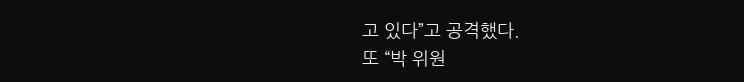고 있다”고 공격했다.
또 “박 위원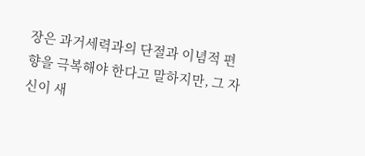장은 과거세력과의 단절과 이념적 편향을 극복해야 한다고 말하지만, 그 자신이 새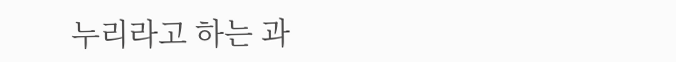누리라고 하는 과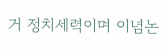거 정치세력이며 이념논